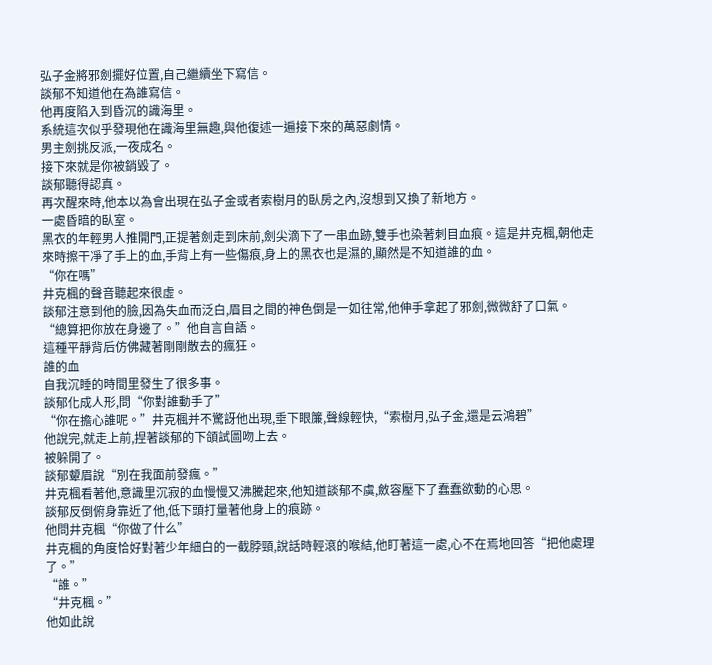弘子金將邪劍擺好位置,自己繼續坐下寫信。
談郁不知道他在為誰寫信。
他再度陷入到昏沉的識海里。
系統這次似乎發現他在識海里無趣,與他復述一遍接下來的萬惡劇情。
男主劍挑反派,一夜成名。
接下來就是你被銷毀了。
談郁聽得認真。
再次醒來時,他本以為會出現在弘子金或者索樹月的臥房之內,沒想到又換了新地方。
一處昏暗的臥室。
黑衣的年輕男人推開門,正提著劍走到床前,劍尖滴下了一串血跡,雙手也染著刺目血痕。這是井克楓,朝他走來時擦干凈了手上的血,手背上有一些傷痕,身上的黑衣也是濕的,顯然是不知道誰的血。
“你在嗎”
井克楓的聲音聽起來很虛。
談郁注意到他的臉,因為失血而泛白,眉目之間的神色倒是一如往常,他伸手拿起了邪劍,微微舒了口氣。
“總算把你放在身邊了。”他自言自語。
這種平靜背后仿佛藏著剛剛散去的瘋狂。
誰的血
自我沉睡的時間里發生了很多事。
談郁化成人形,問“你對誰動手了”
“你在擔心誰呢。”井克楓并不驚訝他出現,垂下眼簾,聲線輕快,“索樹月,弘子金,還是云鴻碧”
他說完,就走上前,捏著談郁的下頜試圖吻上去。
被躲開了。
談郁顰眉說“別在我面前發瘋。”
井克楓看著他,意識里沉寂的血慢慢又沸騰起來,他知道談郁不虞,斂容壓下了蠢蠢欲動的心思。
談郁反倒俯身靠近了他,低下頭打量著他身上的痕跡。
他問井克楓“你做了什么”
井克楓的角度恰好對著少年細白的一截脖頸,說話時輕滾的喉結,他盯著這一處,心不在焉地回答“把他處理了。”
“誰。”
“井克楓。”
他如此說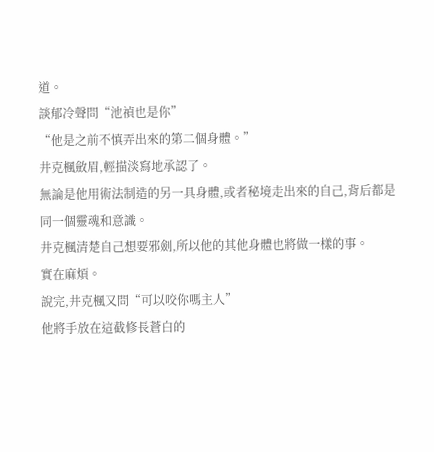道。
談郁冷聲問“池禎也是你”
“他是之前不慎弄出來的第二個身體。”
井克楓斂眉,輕描淡寫地承認了。
無論是他用術法制造的另一具身體,或者秘境走出來的自己,背后都是同一個靈魂和意識。
井克楓清楚自己想要邪劍,所以他的其他身體也將做一樣的事。
實在麻煩。
說完,井克楓又問“可以咬你嗎主人”
他將手放在這截修長蒼白的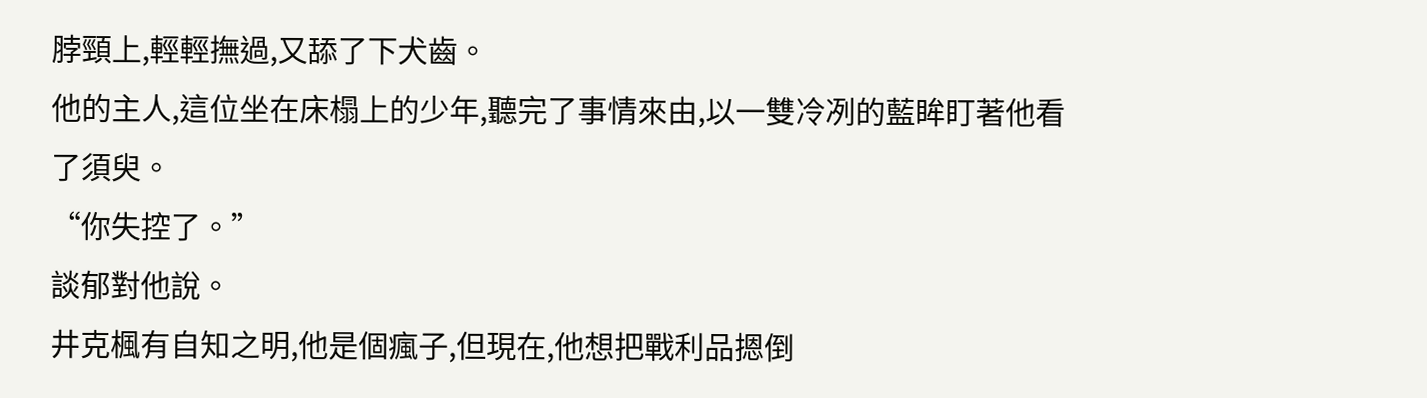脖頸上,輕輕撫過,又舔了下犬齒。
他的主人,這位坐在床榻上的少年,聽完了事情來由,以一雙冷冽的藍眸盯著他看了須臾。
“你失控了。”
談郁對他說。
井克楓有自知之明,他是個瘋子,但現在,他想把戰利品摁倒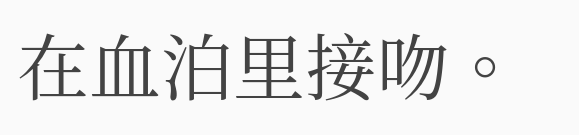在血泊里接吻。